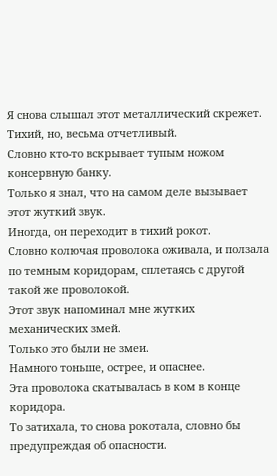Я снова слышал этот металлический скрежет.
Тихий, но, весьма отчетливый.
Словно кто-то вскрывает тупым ножом консервную банку.
Только я знал, что на самом деле вызывает этот жуткий звук.
Иногда, он переходит в тихий рокот.
Словно колючая проволока оживала, и ползала по темным коридорам, сплетаясь с другой такой же проволокой.
Этот звук напоминал мне жутких механических змей.
Только это были не змеи.
Намного тоньше, острее, и опаснее.
Эта проволока скатывалась в ком в конце коридора.
То затихала, то снова рокотала, словно бы предупреждая об опасности.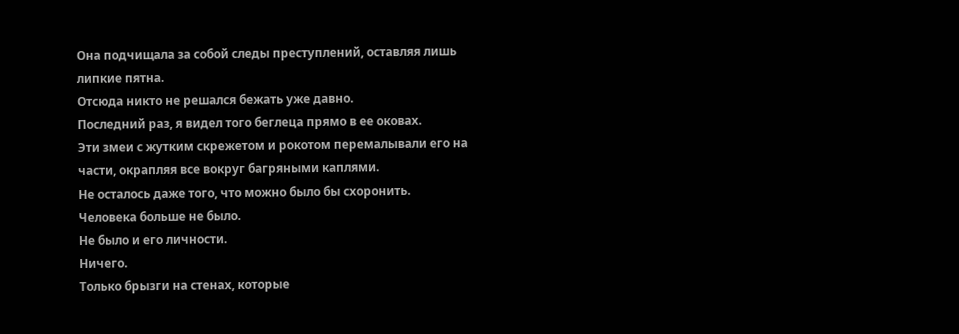Она подчищала за собой следы преступлений, оставляя лишь липкие пятна.
Отсюда никто не решался бежать уже давно.
Последний раз, я видел того беглеца прямо в ее оковах.
Эти змеи с жутким скрежетом и рокотом перемалывали его на части, окрапляя все вокруг багряными каплями.
Не осталось даже того, что можно было бы схоронить.
Человека больше не было.
Не было и его личности.
Ничего.
Только брызги на стенах, которые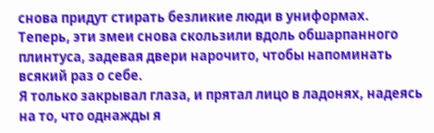снова придут стирать безликие люди в униформах.
Теперь, эти змеи снова скользили вдоль обшарпанного плинтуса, задевая двери нарочито, чтобы напоминать всякий раз о себе.
Я только закрывал глаза, и прятал лицо в ладонях, надеясь на то, что однажды я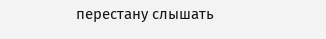перестану слышать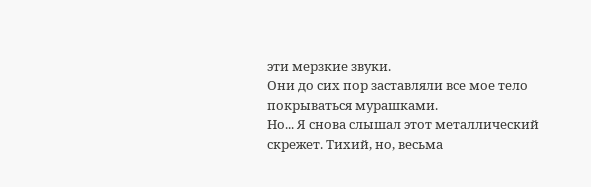эти мерзкие звуки.
Они до сих пор заставляли все мое тело покрываться мурашками.
Но... Я снова слышал этот металлический скрежет. Тихий, но, весьма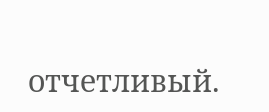отчетливый.